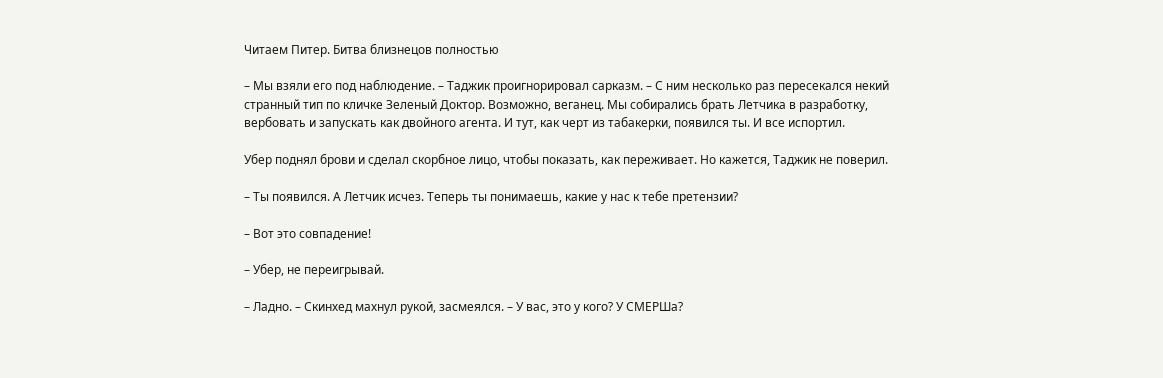Читаем Питер. Битва близнецов полностью

– Мы взяли его под наблюдение. – Таджик проигнорировал сарказм. – С ним несколько раз пересекался некий странный тип по кличке Зеленый Доктор. Возможно, веганец. Мы собирались брать Летчика в разработку, вербовать и запускать как двойного агента. И тут, как черт из табакерки, появился ты. И все испортил.

Убер поднял брови и сделал скорбное лицо, чтобы показать, как переживает. Но кажется, Таджик не поверил.

– Ты появился. А Летчик исчез. Теперь ты понимаешь, какие у нас к тебе претензии?

– Вот это совпадение!

– Убер, не переигрывай.

– Ладно. – Скинхед махнул рукой, засмеялся. – У вас, это у кого? У СМЕРШа?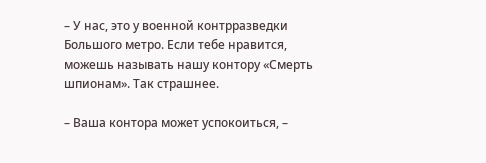– У нас, это у военной контрразведки Большого метро. Если тебе нравится, можешь называть нашу контору «Смерть шпионам». Так страшнее.

– Ваша контора может успокоиться, –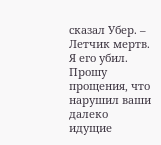сказал Убер. – Летчик мертв. Я его убил. Прошу прощения, что нарушил ваши далеко идущие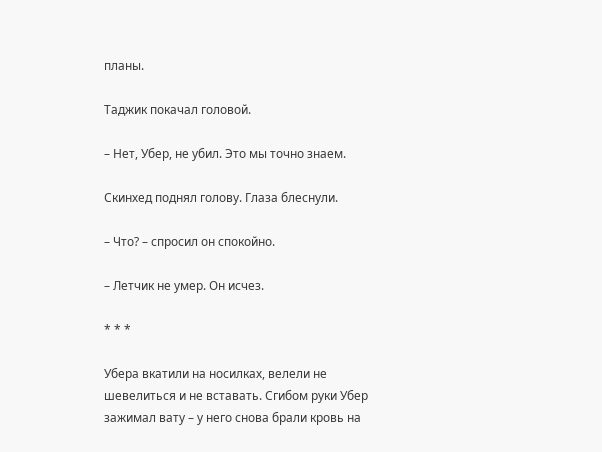планы.

Таджик покачал головой.

– Нет, Убер, не убил. Это мы точно знаем.

Скинхед поднял голову. Глаза блеснули.

– Что? – спросил он спокойно.

– Летчик не умер. Он исчез.

* * *

Убера вкатили на носилках, велели не шевелиться и не вставать. Сгибом руки Убер зажимал вату – у него снова брали кровь на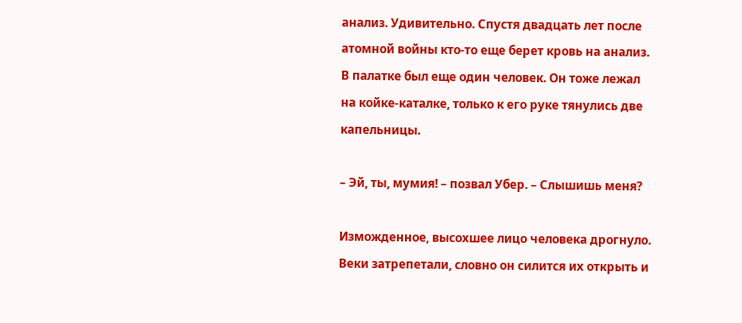анализ. Удивительно. Спустя двадцать лет после атомной войны кто-то еще берет кровь на анализ. В палатке был еще один человек. Он тоже лежал на койке-каталке, только к его руке тянулись две капельницы.

– Эй, ты, мумия! – позвал Убер. – Слышишь меня?

Изможденное, высохшее лицо человека дрогнуло. Веки затрепетали, словно он силится их открыть и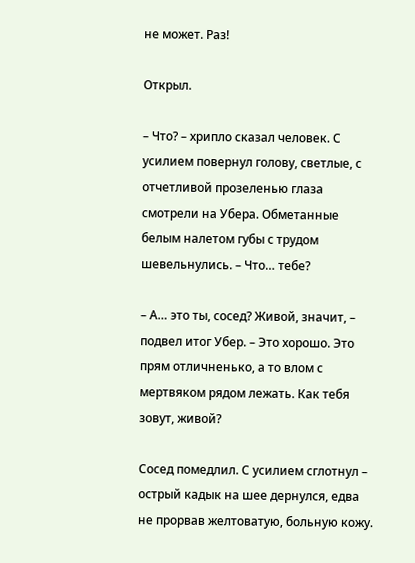не может. Раз!

Открыл.

– Что? – хрипло сказал человек. С усилием повернул голову, светлые, с отчетливой прозеленью глаза смотрели на Убера. Обметанные белым налетом губы с трудом шевельнулись. – Что… тебе?

– А… это ты, сосед? Живой, значит, – подвел итог Убер. – Это хорошо. Это прям отличненько, а то влом с мертвяком рядом лежать. Как тебя зовут, живой?

Сосед помедлил. С усилием сглотнул – острый кадык на шее дернулся, едва не прорвав желтоватую, больную кожу.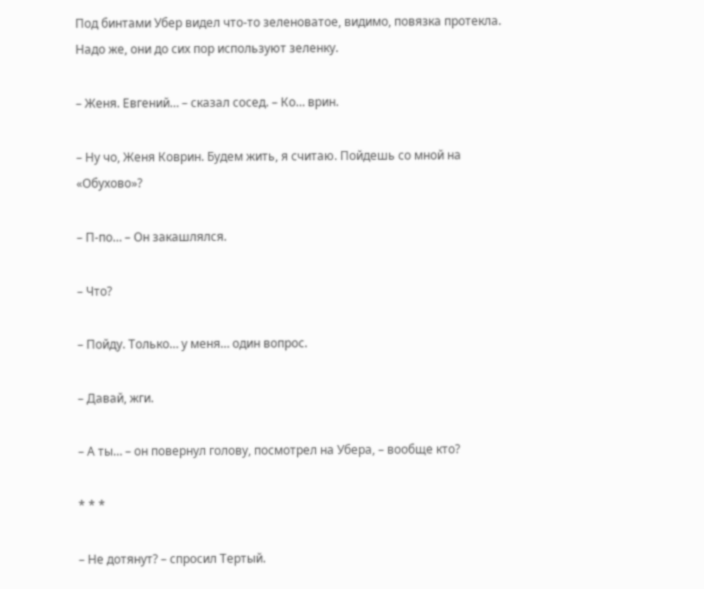Под бинтами Убер видел что-то зеленоватое, видимо, повязка протекла. Надо же, они до сих пор используют зеленку.

– Женя. Евгений… – сказал сосед. – Ко… врин.

– Ну чо, Женя Коврин. Будем жить, я считаю. Пойдешь со мной на «Обухово»?

– П-по… – Он закашлялся.

– Что?

– Пойду. Только… у меня… один вопрос.

– Давай, жги.

– А ты… – он повернул голову, посмотрел на Убера, – вообще кто?

* * *

– Не дотянут? – спросил Тертый.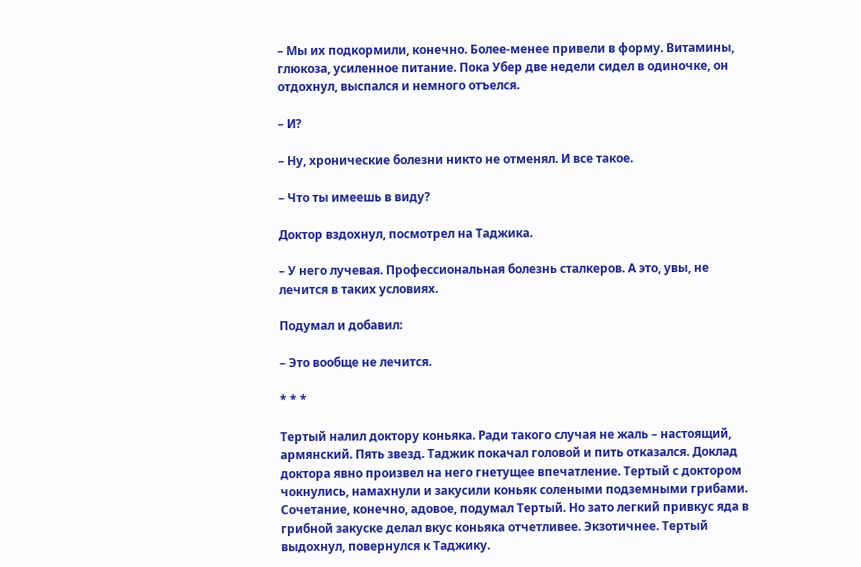– Мы их подкормили, конечно. Более-менее привели в форму. Витамины, глюкоза, усиленное питание. Пока Убер две недели сидел в одиночке, он отдохнул, выспался и немного отъелся.

– И?

– Ну, хронические болезни никто не отменял. И все такое.

– Что ты имеешь в виду?

Доктор вздохнул, посмотрел на Таджика.

– У него лучевая. Профессиональная болезнь сталкеров. А это, увы, не лечится в таких условиях.

Подумал и добавил:

– Это вообще не лечится.

* * *

Тертый налил доктору коньяка. Ради такого случая не жаль – настоящий, армянский. Пять звезд. Таджик покачал головой и пить отказался. Доклад доктора явно произвел на него гнетущее впечатление. Тертый с доктором чокнулись, намахнули и закусили коньяк солеными подземными грибами. Сочетание, конечно, адовое, подумал Тертый. Но зато легкий привкус яда в грибной закуске делал вкус коньяка отчетливее. Экзотичнее. Тертый выдохнул, повернулся к Таджику.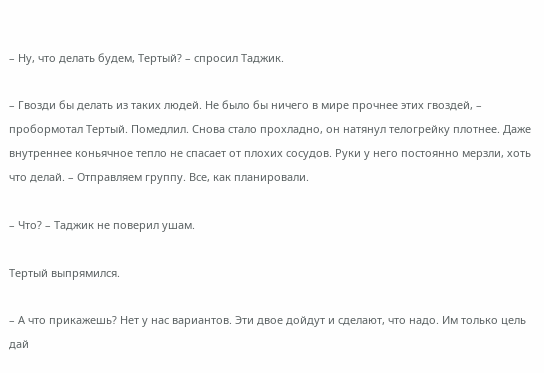– Ну, что делать будем, Тертый? – спросил Таджик.

– Гвозди бы делать из таких людей. Не было бы ничего в мире прочнее этих гвоздей, – пробормотал Тертый. Помедлил. Снова стало прохладно, он натянул телогрейку плотнее. Даже внутреннее коньячное тепло не спасает от плохих сосудов. Руки у него постоянно мерзли, хоть что делай. – Отправляем группу. Все, как планировали.

– Что? – Таджик не поверил ушам.

Тертый выпрямился.

– А что прикажешь? Нет у нас вариантов. Эти двое дойдут и сделают, что надо. Им только цель дай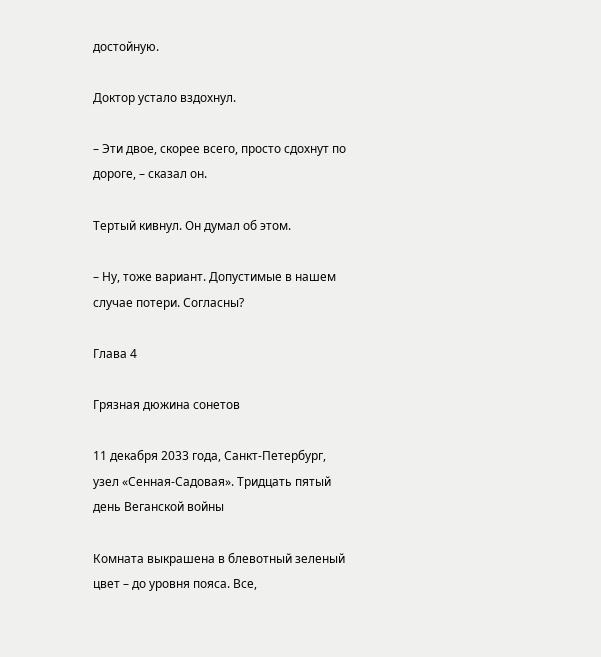достойную.

Доктор устало вздохнул.

– Эти двое, скорее всего, просто сдохнут по дороге, – сказал он.

Тертый кивнул. Он думал об этом.

– Ну, тоже вариант. Допустимые в нашем случае потери. Согласны?

Глава 4

Грязная дюжина сонетов

11 декабря 2033 года, Санкт-Петербург, узел «Сенная-Садовая». Тридцать пятый день Веганской войны

Комната выкрашена в блевотный зеленый цвет – до уровня пояса. Все,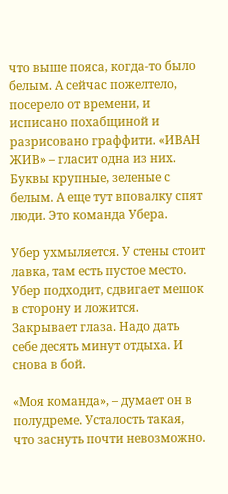что выше пояса, когда-то было белым. А сейчас пожелтело, посерело от времени, и исписано похабщиной и разрисовано граффити. «ИВАН ЖИВ» – гласит одна из них. Буквы крупные, зеленые с белым. А еще тут вповалку спят люди. Это команда Убера.

Убер ухмыляется. У стены стоит лавка, там есть пустое место. Убер подходит, сдвигает мешок в сторону и ложится. Закрывает глаза. Надо дать себе десять минут отдыха. И снова в бой.

«Моя команда», – думает он в полудреме. Усталость такая, что заснуть почти невозможно.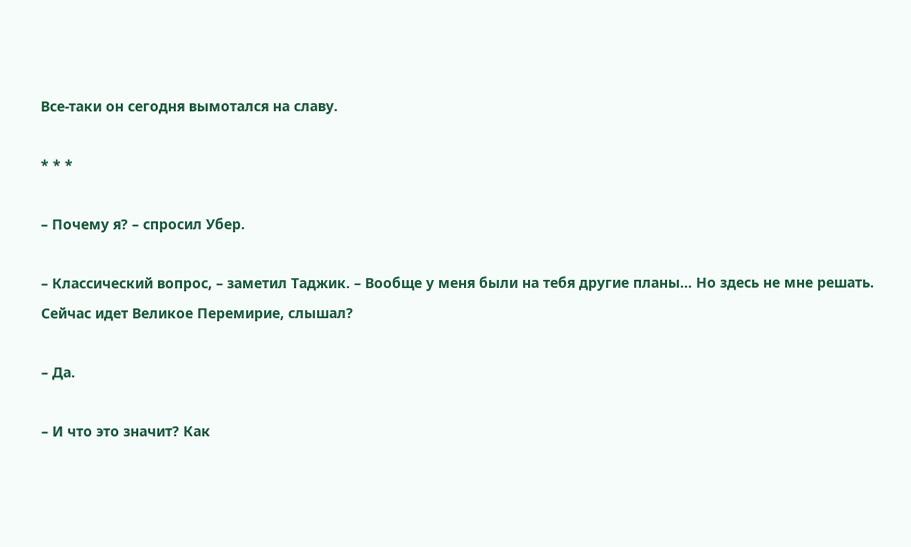Все-таки он сегодня вымотался на славу.

* * *

– Почему я? – спросил Убер.

– Классический вопрос, – заметил Таджик. – Вообще у меня были на тебя другие планы… Но здесь не мне решать. Сейчас идет Великое Перемирие, слышал?

– Да.

– И что это значит? Как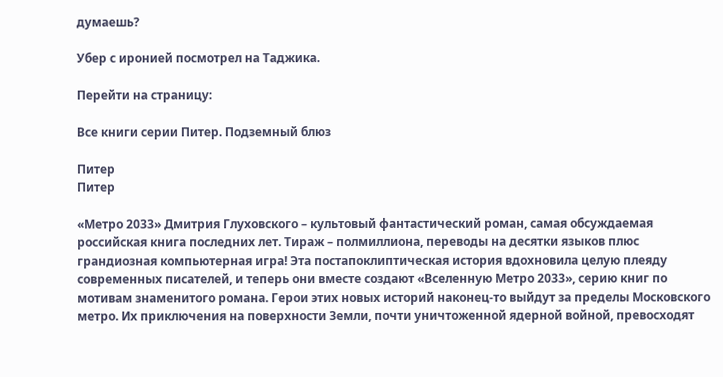думаешь?

Убер с иронией посмотрел на Таджика.

Перейти на страницу:

Все книги серии Питер. Подземный блюз

Питер
Питер

«Метро 2033» Дмитрия Глуховского – культовый фантастический роман, самая обсуждаемая российская книга последних лет. Тираж – полмиллиона, переводы на десятки языков плюс грандиозная компьютерная игра! Эта постапоклиптическая история вдохновила целую плеяду современных писателей, и теперь они вместе создают «Вселенную Метро 2033», серию книг по мотивам знаменитого романа. Герои этих новых историй наконец-то выйдут за пределы Московского метро. Их приключения на поверхности Земли, почти уничтоженной ядерной войной, превосходят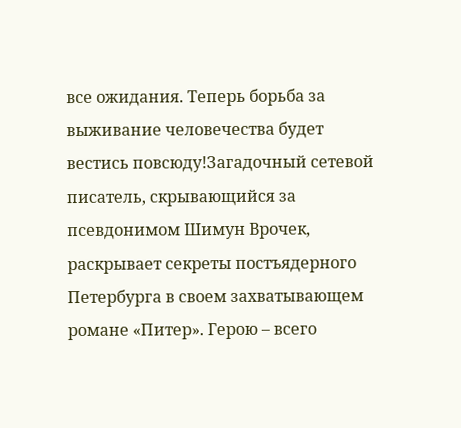все ожидания. Теперь борьба за выживание человечества будет вестись повсюду!Загадочный сетевой писатель, скрывающийся за псевдонимом Шимун Врочек, раскрывает секреты постъядерного Петербурга в своем захватывающем романе «Питер». Герою – всего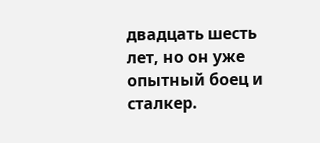двадцать шесть лет, но он уже опытный боец и сталкер.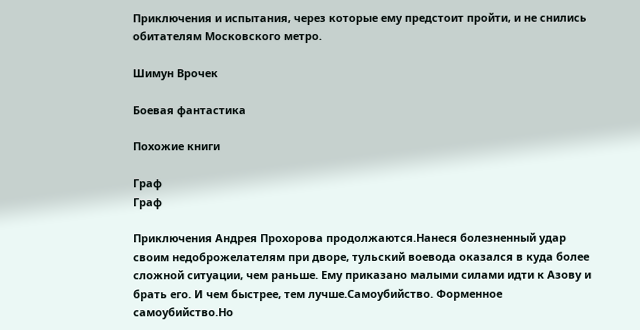Приключения и испытания, через которые ему предстоит пройти, и не снились обитателям Московского метро.

Шимун Врочек

Боевая фантастика

Похожие книги

Граф
Граф

Приключения Андрея Прохорова продолжаются.Нанеся болезненный удар своим недоброжелателям при дворе, тульский воевода оказался в куда более сложной ситуации, чем раньше. Ему приказано малыми силами идти к Азову и брать его. И чем быстрее, тем лучше.Самоубийство. Форменное самоубийство.Но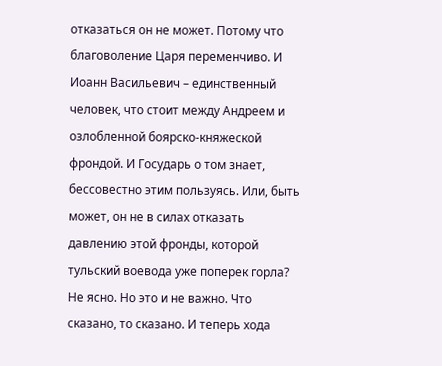отказаться он не может. Потому что благоволение Царя переменчиво. И Иоанн Васильевич – единственный человек, что стоит между Андреем и озлобленной боярско-княжеской фрондой. И Государь о том знает, бессовестно этим пользуясь. Или, быть может, он не в силах отказать давлению этой фронды, которой тульский воевода уже поперек горла? Не ясно. Но это и не важно. Что сказано, то сказано. И теперь хода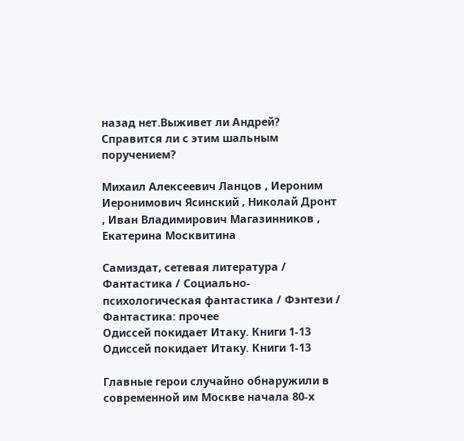назад нет.Выживет ли Андрей? Справится ли с этим шальным поручением?

Михаил Алексеевич Ланцов , Иероним Иеронимович Ясинский , Николай Дронт , Иван Владимирович Магазинников , Екатерина Москвитина

Самиздат, сетевая литература / Фантастика / Социально-психологическая фантастика / Фэнтези / Фантастика: прочее
Одиссей покидает Итаку. Книги 1-13
Одиссей покидает Итаку. Книги 1-13

Главные герои случайно обнаружили в современной им Москве начала 80-х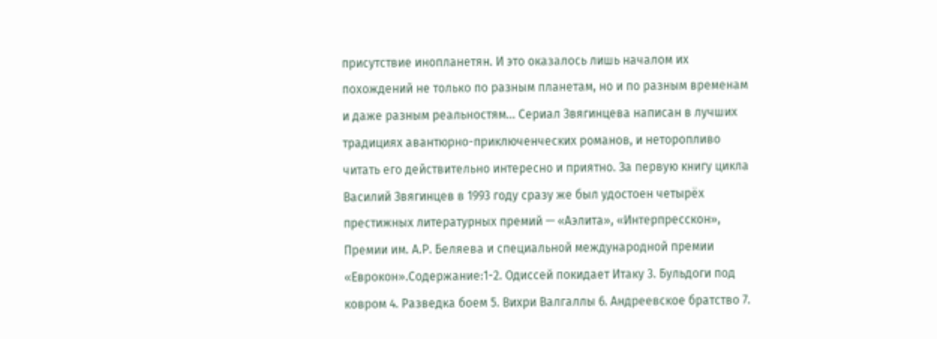присутствие инопланетян. И это оказалось лишь началом их похождений не только по разным планетам, но и по разным временам и даже разным реальностям... Сериал Звягинцева написан в лучших традициях авантюрно-приключенческих романов, и неторопливо читать его действительно интересно и приятно. За первую книгу цикла Василий Звягинцев в 1993 году сразу же был удостоен четырёх престижных литературных премий — «Аэлита», «Интерпресскон», Премии им. А.Р. Беляева и специальной международной премии «Еврокон».Содержание:1-2. Одиссей покидает Итаку 3. Бульдоги под ковром 4. Разведка боем 5. Вихри Валгаллы 6. Андреевское братство 7.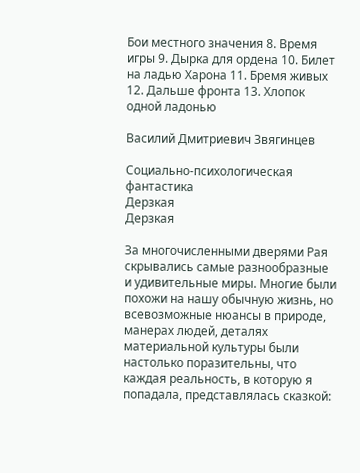Бои местного значения 8. Время игры 9. Дырка для ордена 10. Билет на ладью Харона 11. Бремя живых 12. Дальше фронта 13. Хлопок одной ладонью

Василий Дмитриевич Звягинцев

Социально-психологическая фантастика
Дерзкая
Дерзкая

За многочисленными дверями Рая скрывались самые разнообразные и удивительные миры. Многие были похожи на нашу обычную жизнь, но всевозможные нюансы в природе, манерах людей, деталях материальной культуры были настолько поразительны, что каждая реальность, в которую я попадала, представлялась сказкой: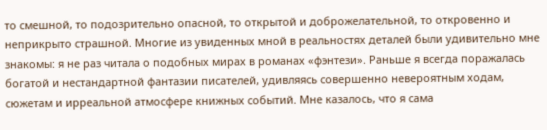то смешной, то подозрительно опасной, то открытой и доброжелательной, то откровенно и неприкрыто страшной. Многие из увиденных мной в реальностях деталей были удивительно мне знакомы: я не раз читала о подобных мирах в романах «фэнтези». Раньше я всегда поражалась богатой и нестандартной фантазии писателей, удивляясь совершенно невероятным ходам, сюжетам и ирреальной атмосфере книжных событий. Мне казалось, что я сама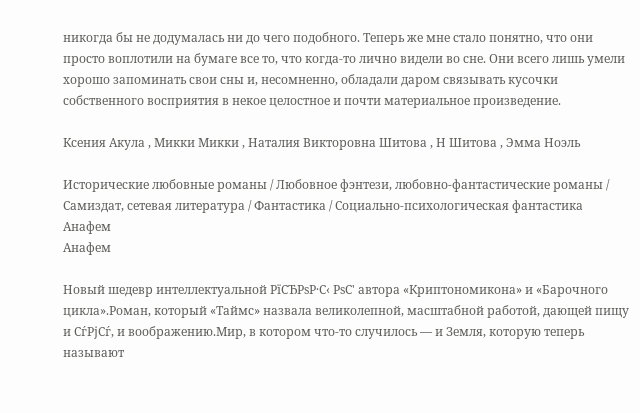никогда бы не додумалась ни до чего подобного. Теперь же мне стало понятно, что они просто воплотили на бумаге все то, что когда-то лично видели во сне. Они всего лишь умели хорошо запоминать свои сны и, несомненно, обладали даром связывать кусочки собственного восприятия в некое целостное и почти материальное произведение.

Ксения Акула , Микки Микки , Наталия Викторовна Шитова , Н Шитова , Эмма Ноэль

Исторические любовные романы / Любовное фэнтези, любовно-фантастические романы / Самиздат, сетевая литература / Фантастика / Социально-психологическая фантастика
Анафем
Анафем

Новый шедевр интеллектуальной РїСЂРѕР·С‹ РѕС' автора «Криптономикона» и «Барочного цикла».Роман, который «Таймс» назвала великолепной, масштабной работой, дающей пищу и СѓРјСѓ, и воображению.Мир, в котором что-то случилось — и Земля, которую теперь называют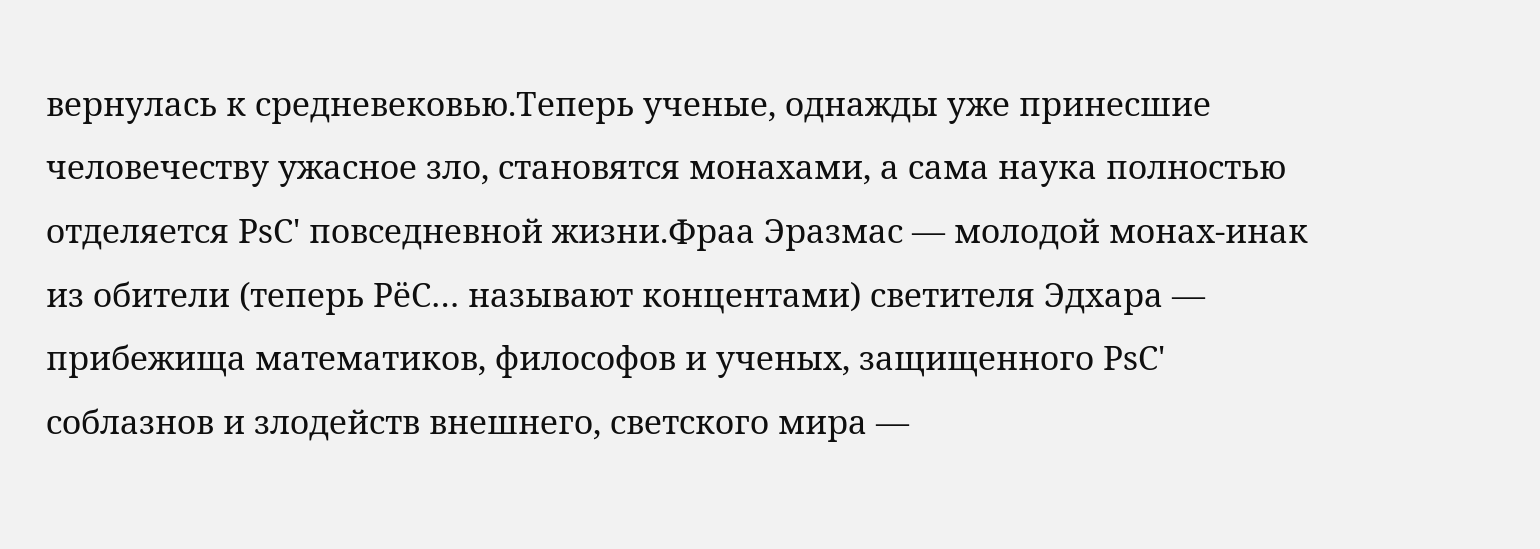вернулась к средневековью.Теперь ученые, однажды уже принесшие человечеству ужасное зло, становятся монахами, а сама наука полностью отделяется РѕС' повседневной жизни.Фраа Эразмас — молодой монах-инак из обители (теперь РёС… называют концентами) светителя Эдхара — прибежища математиков, философов и ученых, защищенного РѕС' соблазнов и злодейств внешнего, светского мира —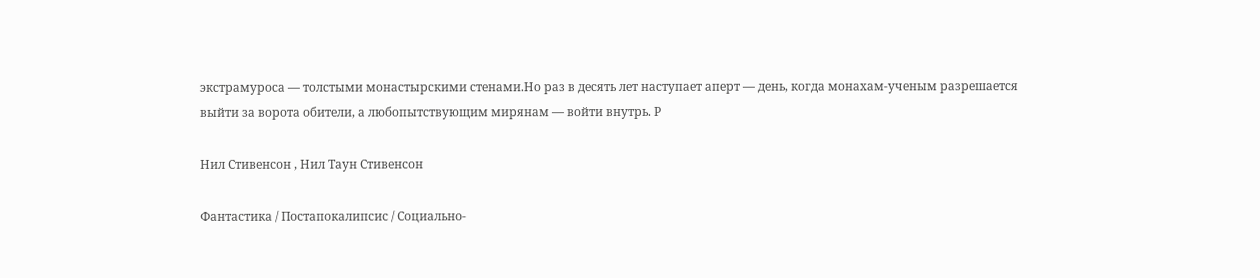экстрамуроса — толстыми монастырскими стенами.Но раз в десять лет наступает аперт — день, когда монахам-ученым разрешается выйти за ворота обители, а любопытствующим мирянам — войти внутрь. Р

Нил Стивенсон , Нил Таун Стивенсон

Фантастика / Постапокалипсис / Социально-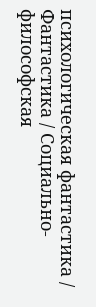психологическая фантастика / Фантастика / Социально-философская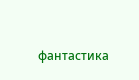фантастика